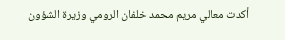أكدت معالي مريم محمد خلفان الرومي وزيرة الشؤون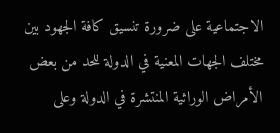الاجتماعية على ضرورة تنسيق كافة الجهود بين مختلف الجهات المعنية في الدولة للحد من بعض الأمراض الوراثية المنتشرة في الدولة وعلى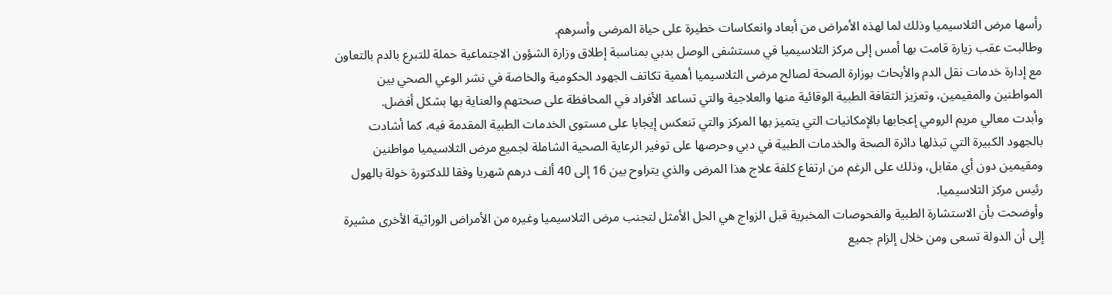رأسها مرض الثلاسيميا وذلك لما لهذه الأمراض من أبعاد وانعكاسات خطيرة على حياة المرضى وأسرهم.
وطالبت عقب زيارة قامت بها أمس إلى مركز الثلاسيميا في مستشفى الوصل بدبي بمناسبة إطلاق وزارة الشؤون الاجتماعية حملة للتبرع بالدم بالتعاون مع إدارة خدمات نقل الدم والأبحاث بوزارة الصحة لصالح مرضى الثلاسيميا أهمية تكاتف الجهود الحكومية والخاصة في نشر الوعي الصحي بين المواطنين والمقيمين، وتعزيز الثقافة الطبية الوقائية منها والعلاجية والتي تساعد الأفراد في المحافظة على صحتهم والعناية بها بشكل أفضل.
وأبدت معالي مريم الرومي إعجابها بالإمكانيات التي يتميز بها المركز والتي تنعكس إيجابا على مستوى الخدمات الطبية المقدمة فيه، كما أشادت بالجهود الكبيرة التي تبذلها دائرة الصحة والخدمات الطبية في دبي وحرصها على توفير الرعاية الصحية الشاملة لجميع مرض الثلاسيميا مواطنين ومقيمين دون أي مقابل، وذلك على الرغم من ارتفاع كلفة علاج هذا المرض والذي يتراوح بين 16 إلى 40 ألف درهم شهريا وفقا للدكتورة خولة بالهول رئيس مركز الثلاسيميا.
وأوضحت بأن الاستشارة الطبية والفحوصات المخبرية قبل الزواج هي الحل الأمثل لتجنب مرض الثلاسيميا وغيره من الأمراض الوراثية الأخرى مشيرة إلى أن الدولة تسعى ومن خلال إلزام جميع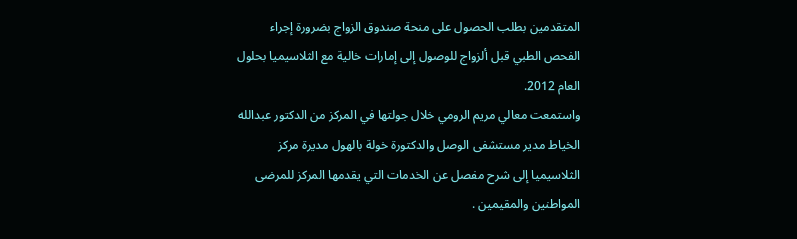المتقدمين بطلب الحصول على منحة صندوق الزواج بضرورة إجراء الفحص الطبي قبل ألزواج للوصول إلى إمارات خالية مع الثلاسيميا بحلول العام 2012.
واستمعت معالي مريم الرومي خلال جولتها في المركز من الدكتور عبدالله الخياط مدير مستشفى الوصل والدكتورة خولة بالهول مديرة مركز الثلاسيميا إلى شرح مفصل عن الخدمات التي يقدمها المركز للمرضى المواطنين والمقيمين .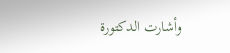وأشارت الدكتورة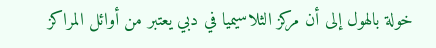خولة بالهول إلى أن مركز الثلاسيميا في دبي يعتبر من أوائل المراكز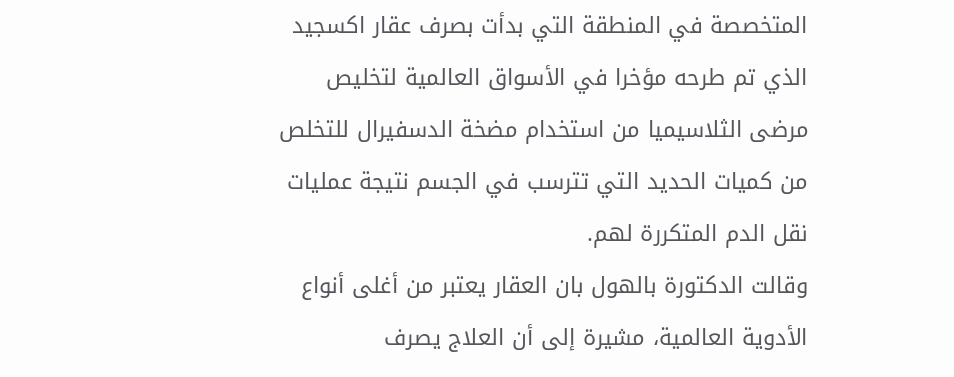المتخصصة في المنطقة التي بدأت بصرف عقار اكسجيد الذي تم طرحه مؤخرا في الأسواق العالمية لتخليص مرضى الثلاسيميا من استخدام مضخة الدسفيرال للتخلص من كميات الحديد التي تترسب في الجسم نتيجة عمليات نقل الدم المتكررة لهم.
وقالت الدكتورة بالهول بان العقار يعتبر من أغلى أنواع الأدوية العالمية، مشيرة إلى أن العلاج يصرف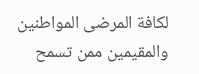لكافة المرضى المواطنين والمقيمين ممن تسمح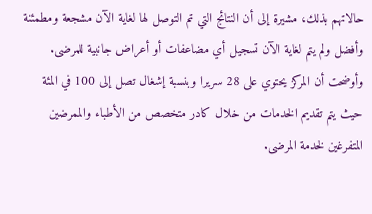حالاتهم بذلك، مشيرة إلى أن النتائج التي تم التوصل لها لغاية الآن مشجعة ومطمئنة وأفضل ولم يتم لغاية الآن تسجيل أي مضاعفات أو أعراض جانبية للمرضى.
وأوضحت أن المركز يحتوي على 28 سريرا وبنسبة إشغال تصل إلى 100 في المئة حيث يتم تقديم الخدمات من خلال كادر متخصص من الأطباء والممرضين المتفرغين لخدمة المرضى.